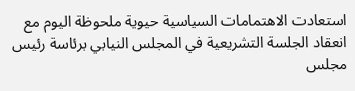استعادت الاهتمامات السياسية حيوية ملحوظة اليوم مع انعقاد الجلسة التشريعية في المجلس النيابي برئاسة رئيس مجلس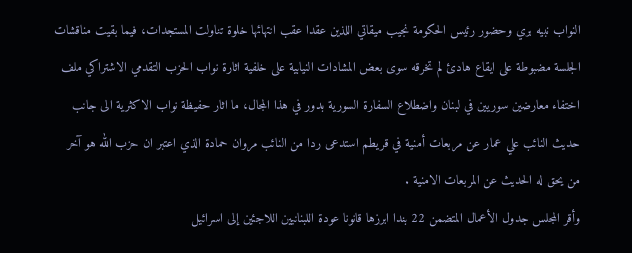النواب نبيه بري وحضور رئيس الحكومة نجيب ميقاتي اللذين عقدا عقب انتهائها خلوة تناولت المستجدات، فيما بقيت مناقشات الجلسة مضبوطة على ايقاع هادئ لم تخرقه سوى بعض المشادات النيابية على خلفية اثارة نواب الحزب التقدمي الاشتراكي ملف اختفاء معارضين سوريين في لبنان واضطلاع السفارة السورية بدور في هذا المجال، ما اثار حفيظة نواب الاكثرية الى جانب حديث النائب علي عمار عن مربعات أمنية في قريطم استدعى ردا من النائب مروان حمادة الذي اعتبر ان حزب الله هو آخر من يحق له الحديث عن المربعات الامنية .
وأقر المجلس جدول الأعمال المتضمن 22 بندا ابرزها قانونا عودة اللبنانيين اللاجئين إلى اسرائيل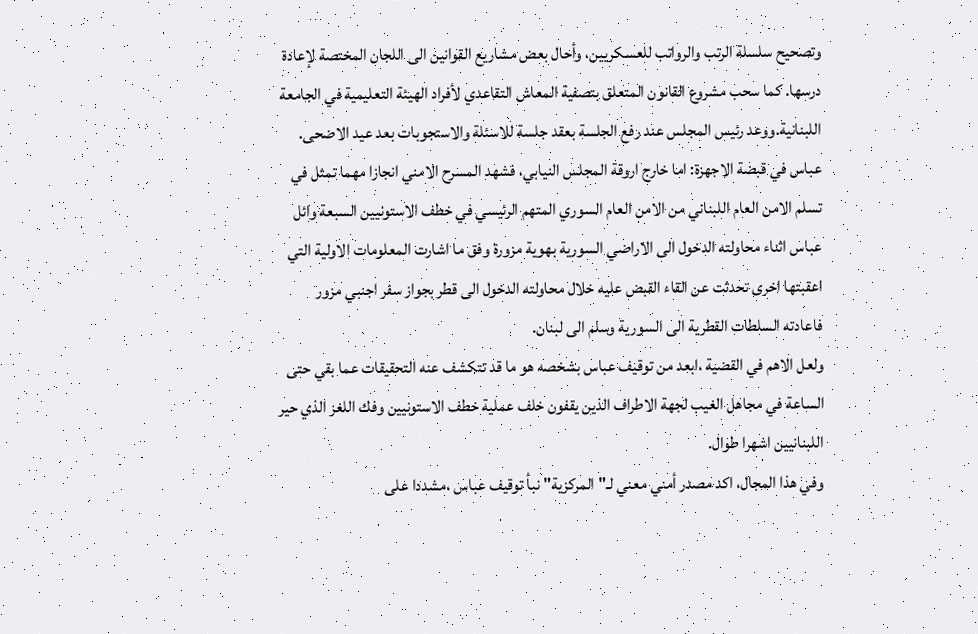وتصحيح سلسلة الرتب والرواتب للعسكريين، وأحال بعض مشاريع القوانين الى اللجان المختصة لإعادة درسها. كما سحب مشروع القانون المتعلق بتصفية المعاش التقاعدي لأفراد الهيئة التعليمية في الجامعة اللبنانية.ووعد رئيس المجلس عند رفع الجلسة بعقد جلسة للاسئلة والاستجوبات بعد عيد الاضحى.
عباس في قبضة الاجهزة: اما خارج اروقة المجلس النيابي، فشهد المسرح الامني انجازا مهما تمثل في تسلم الامن العام اللبناني من الامن العام السوري المتهم الرئيسي في خطف الاستونيين السبعة وائل عباس اثناء محاولته الدخول الى الاراضي السورية بهوية مزورة وفق ما اشارت المعلومات الاولية التي اعقبتها اخرى تحدثت عن القاء القبض عليه خلال محاولته الدخول الى قطر بجواز سفر اجنبي مزور فاعادته السلطات القطرية الى السورية وسلم الى لبنان.
ولعل الاهم في القضية ،ابعد من توقيف عباس بشخصه هو ما قد تتكشف عنه التحقيقات عما بقي حتى الساعة في مجاهل الغيب لجهة الاطراف الذين يقفون خلف عملية خطف الاستونيين وفك اللغز الذي حير اللبنانيين اشهرا طوال.
وفي هذا المجال، اكد مصدر أمني معني لـ"المركزية" نبأ توقيف عباس ،مشددا على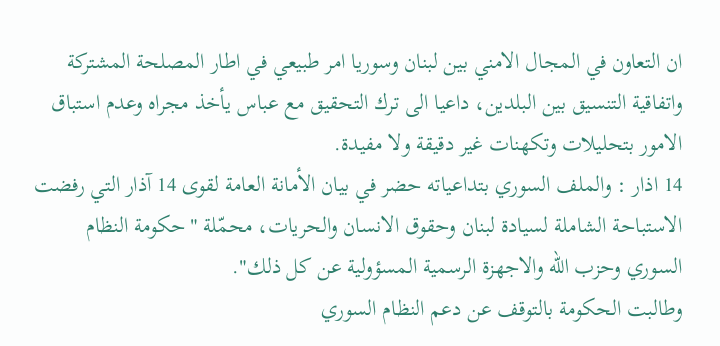ان التعاون في المجال الامني بين لبنان وسوريا امر طبيعي في اطار المصلحة المشتركة واتفاقية التنسيق بين البلدين، داعيا الى ترك التحقيق مع عباس يأخذ مجراه وعدم استباق الامور بتحليلات وتكهنات غير دقيقة ولا مفيدة.
14 اذار : والملف السوري بتداعياته حضر في بيان الأمانة العامة لقوى 14 آذار التي رفضت الاستباحة الشاملة لسيادة لبنان وحقوق الانسان والحريات، محمّلة "حكومة النظام السوري وحزب الله والاجهزة الرسمية المسؤولية عن كل ذلك".
وطالبت الحكومة بالتوقف عن دعم النظام السوري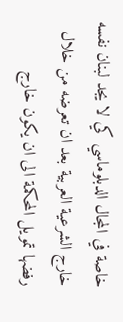خاصة في المجال الدبلوماسي كي لا يجد لبنان نفسه خارج الشرعية العربية بعد ان تعرضه من خلال رفضها تمويل المحكمة الى ان يكون خارج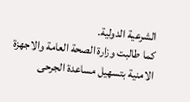الشرعية الدولية.
كما طالبت وزارة الصحة العامة والاجهزة الامنية بتسهيل مساعدة الجرحى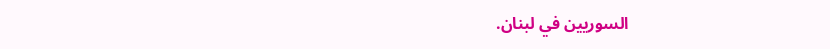السوريين في لبنان.